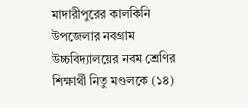মাদারীপুরের কালকিনি উপজেলার নবগ্রাম উচ্চবিদ্যালয়ের নবম শ্রেণির শিক্ষার্থী নিতু মণ্ডলকে (১৪)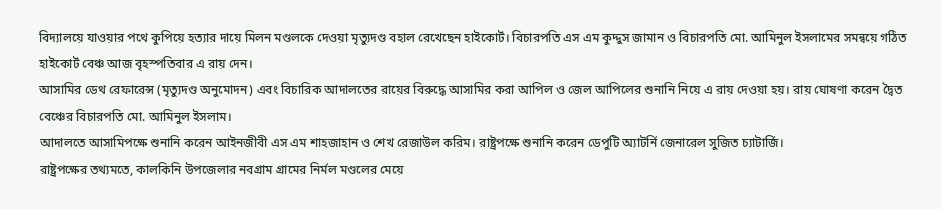বিদ্যালয়ে যাওয়ার পথে কুপিয়ে হত্যার দায়ে মিলন মণ্ডলকে দেওয়া মৃত্যুদণ্ড বহাল রেখেছেন হাইকোর্ট। বিচারপতি এস এম কুদ্দুস জামান ও বিচারপতি মো. আমিনুল ইসলামের সমন্বয়ে গঠিত হাইকোর্ট বেঞ্চ আজ বৃহস্পতিবার এ রায় দেন।
আসামির ডেথ রেফারেন্স (মৃত্যুদণ্ড অনুমোদন) এবং বিচারিক আদালতের রায়ের বিরুদ্ধে আসামির করা আপিল ও জেল আপিলের শুনানি নিয়ে এ রায় দেওয়া হয়। রায় ঘোষণা করেন দ্বৈত বেঞ্চের বিচারপতি মো. আমিনুল ইসলাম।
আদালতে আসামিপক্ষে শুনানি করেন আইনজীবী এস এম শাহজাহান ও শেখ রেজাউল করিম। রাষ্ট্রপক্ষে শুনানি করেন ডেপুটি অ্যাটর্নি জেনারেল সুজিত চ্যাটার্জি।
রাষ্ট্রপক্ষের তথ্যমতে, কালকিনি উপজেলার নবগ্রাম গ্রামের নির্মল মণ্ডলের মেয়ে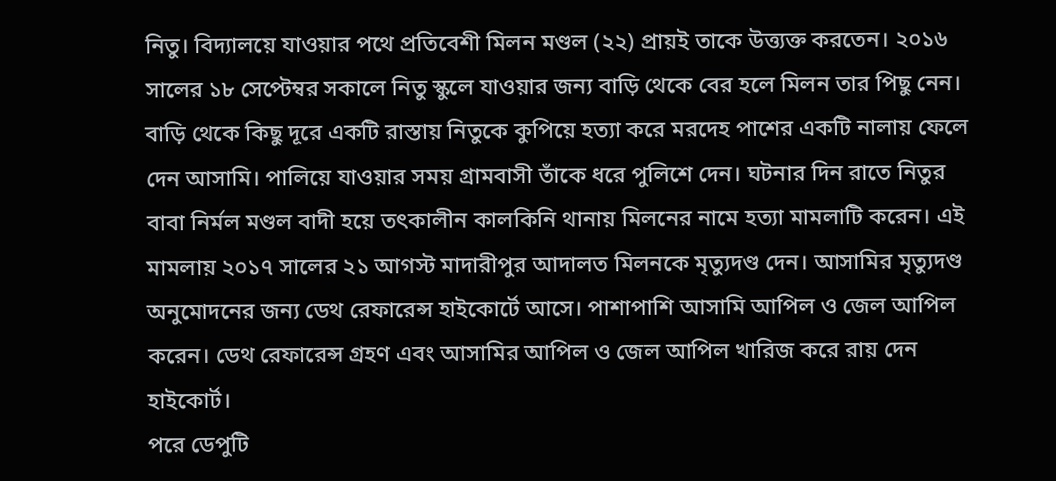নিতু। বিদ্যালয়ে যাওয়ার পথে প্রতিবেশী মিলন মণ্ডল (২২) প্রায়ই তাকে উত্ত্যক্ত করতেন। ২০১৬ সালের ১৮ সেপ্টেম্বর সকালে নিতু স্কুলে যাওয়ার জন্য বাড়ি থেকে বের হলে মিলন তার পিছু নেন। বাড়ি থেকে কিছু দূরে একটি রাস্তায় নিতুকে কুপিয়ে হত্যা করে মরদেহ পাশের একটি নালায় ফেলে দেন আসামি। পালিয়ে যাওয়ার সময় গ্রামবাসী তাঁকে ধরে পুলিশে দেন। ঘটনার দিন রাতে নিতুর বাবা নির্মল মণ্ডল বাদী হয়ে তৎকালীন কালকিনি থানায় মিলনের নামে হত্যা মামলাটি করেন। এই মামলায় ২০১৭ সালের ২১ আগস্ট মাদারীপুর আদালত মিলনকে মৃত্যুদণ্ড দেন। আসামির মৃত্যুদণ্ড অনুমোদনের জন্য ডেথ রেফারেন্স হাইকোর্টে আসে। পাশাপাশি আসামি আপিল ও জেল আপিল করেন। ডেথ রেফারেন্স গ্রহণ এবং আসামির আপিল ও জেল আপিল খারিজ করে রায় দেন হাইকোর্ট।
পরে ডেপুটি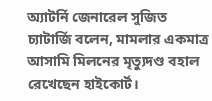অ্যাটর্নি জেনারেল সুজিত চ্যাটার্জি বলেন, মামলার একমাত্র আসামি মিলনের মৃত্যুদণ্ড বহাল রেখেছেন হাইকোর্ট।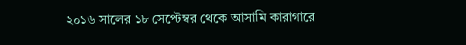২০১৬ সালের ১৮ সেপ্টেম্বর থেকে আসামি কারাগারে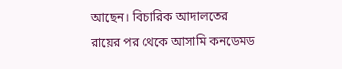আছেন। বিচারিক আদালতের রায়ের পর থেকে আসামি কনডেমড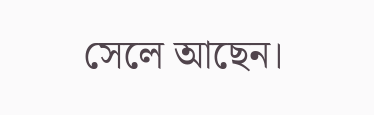সেলে আছেন।